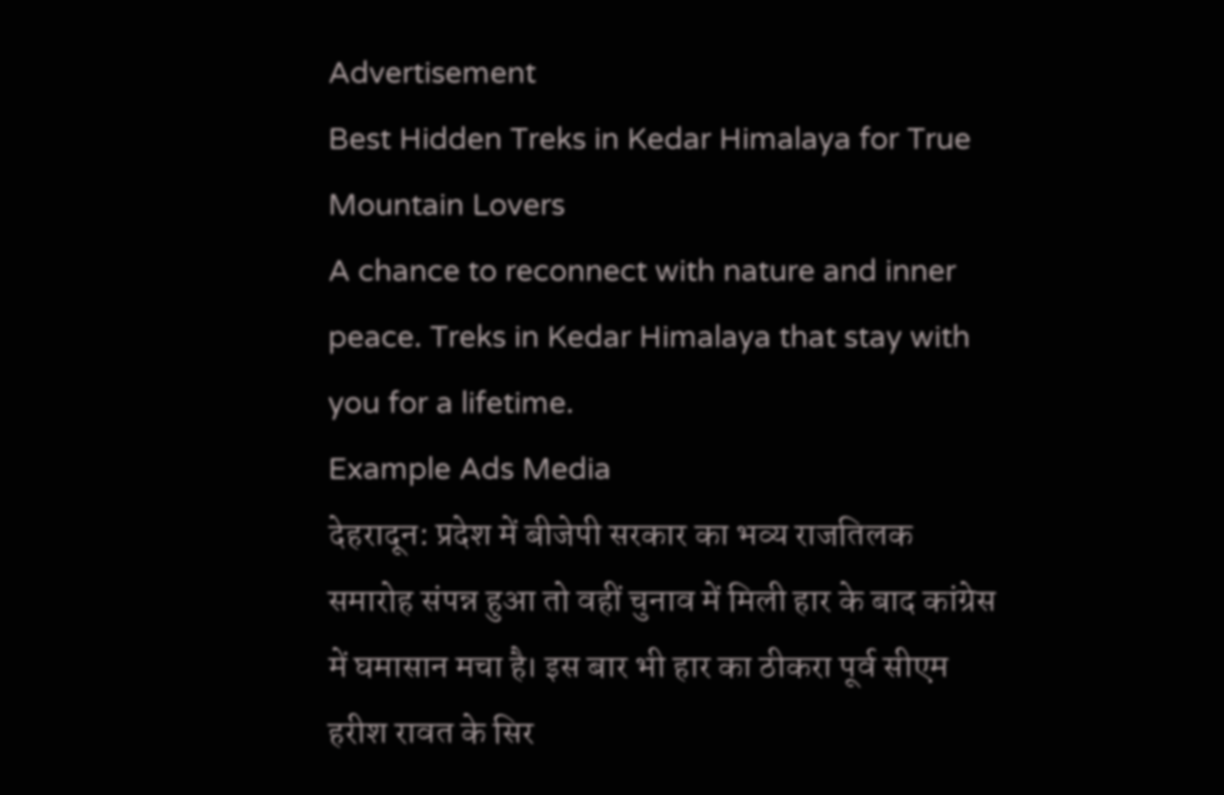Advertisement
Best Hidden Treks in Kedar Himalaya for True Mountain Lovers
A chance to reconnect with nature and inner peace. Treks in Kedar Himalaya that stay with you for a lifetime.
Example Ads Media
देहरादून: प्रदेश में बीजेपी सरकार का भव्य राजतिलक समारोह संपन्न हुआ तो वहीं चुनाव में मिली हार के बाद कांग्रेस में घमासान मचा है। इस बार भी हार का ठीकरा पूर्व सीएम हरीश रावत के सिर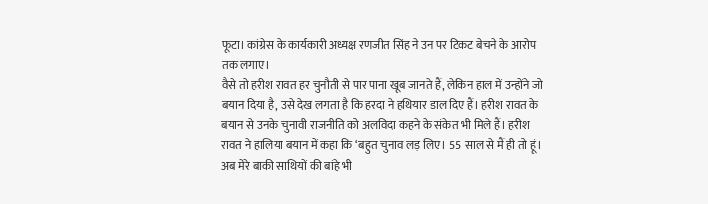फूटा। कांग्रेस के कार्यकारी अध्यक्ष रणजीत सिंह ने उन पर टिकट बेचने के आरोप तक लगाए।
वैसे तो हरीश रावत हर चुनौती से पार पाना खूब जानते हैं, लेकिन हाल में उन्होंने जो बयान दिया है, उसे देख लगता है कि हरदा ने हथियार डाल दिए हैं। हरीश रावत के बयान से उनके चुनावी राजनीति को अलविदा कहने के संकेत भी मिले हैं। हरीश रावत ने हालिया बयान में कहा कि ‘बहुत चुनाव लड़ लिए। 55 साल से मैं ही तो हूं। अब मेरे बाकी साथियों की बांहे भी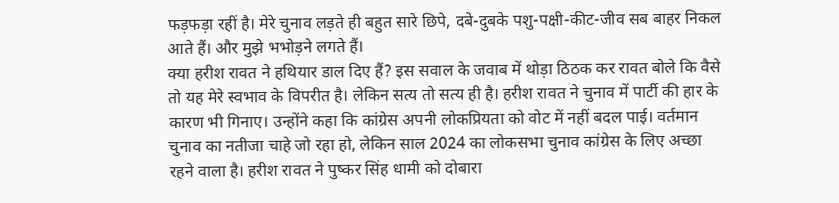फड़फड़ा रहीं है। मेरे चुनाव लड़ते ही बहुत सारे छिपे, दबे-दुबके पशु-पक्षी-कीट-जीव सब बाहर निकल आते हैं। और मुझे भभोड़ने लगते हैं।
क्या हरीश रावत ने हथियार डाल दिए हैं? इस सवाल के जवाब में थोड़ा ठिठक कर रावत बोले कि वैसे तो यह मेरे स्वभाव के विपरीत है। लेकिन सत्य तो सत्य ही है। हरीश रावत ने चुनाव में पार्टी की हार के कारण भी गिनाए। उन्होंने कहा कि कांग्रेस अपनी लोकप्रियता को वोट में नहीं बदल पाई। वर्तमान चुनाव का नतीजा चाहे जो रहा हो, लेकिन साल 2024 का लोकसभा चुनाव कांग्रेस के लिए अच्छा रहने वाला है। हरीश रावत ने पुष्कर सिंह धामी को दोबारा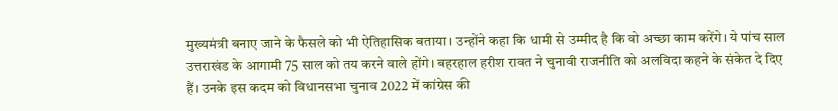मुख्यमंत्री बनाए जाने के फैसले को भी ऐतिहासिक बताया। उन्होंने कहा कि धामी से उम्मीद है कि वो अच्छा काम करेंगे। ये पांच साल उत्तराखंड के आगामी 75 साल को तय करने वाले होंगे। बहरहाल हरीश रावत ने चुनावी राजनीति को अलविदा कहने के संकेत दे दिए हैं। उनके इस कदम को विधानसभा चुनाव 2022 में कांग्रेस की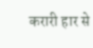करारी हार से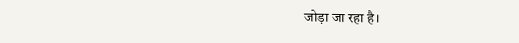जोड़ा जा रहा है।